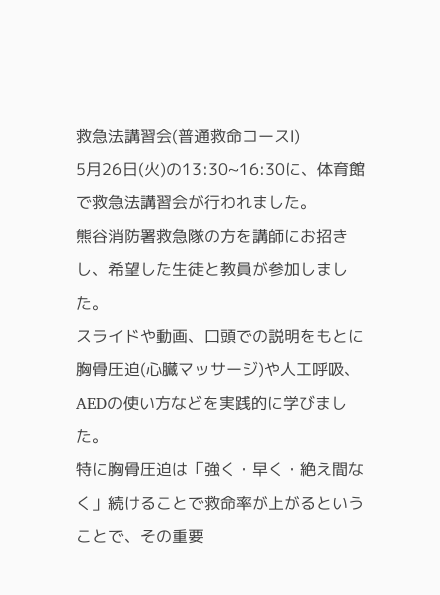救急法講習会(普通救命コースⅠ)
5月26日(火)の13:30~16:30に、体育館で救急法講習会が行われました。
熊谷消防署救急隊の方を講師にお招きし、希望した生徒と教員が参加しました。
スライドや動画、口頭での説明をもとに胸骨圧迫(心臓マッサージ)や人工呼吸、AEDの使い方などを実践的に学びました。
特に胸骨圧迫は「強く・早く・絶え間なく」続けることで救命率が上がるということで、その重要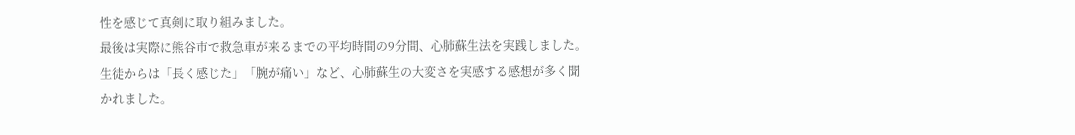性を感じて真剣に取り組みました。
最後は実際に熊谷市で救急車が来るまでの平均時間の9分間、心肺蘇生法を実践しました。生徒からは「長く感じた」「腕が痛い」など、心肺蘇生の大変さを実感する感想が多く聞かれました。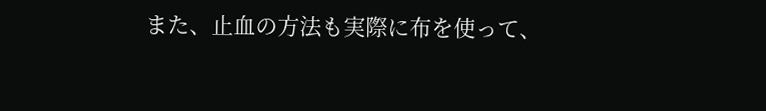また、止血の方法も実際に布を使って、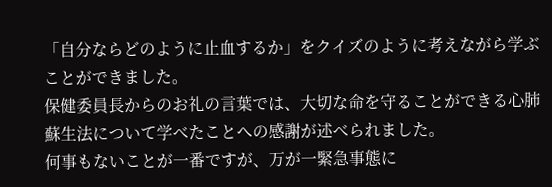「自分ならどのように止血するか」をクイズのように考えながら学ぶことができました。
保健委員長からのお礼の言葉では、大切な命を守ることができる心肺蘇生法について学べたことへの感謝が述べられました。
何事もないことが一番ですが、万が一緊急事態に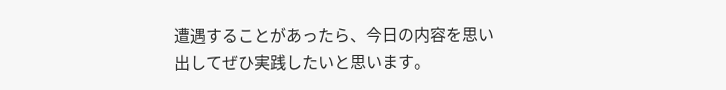遭遇することがあったら、今日の内容を思い出してぜひ実践したいと思います。